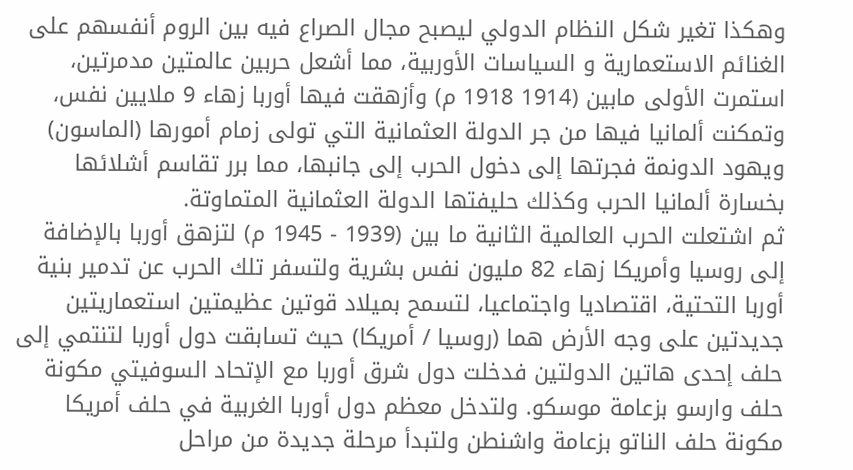وهكذا تغير شكل النظام الدولي ليصبح مجال الصراع فيه بين الروم أنفسهم على الغنائم الاستعمارية و السياسات الأوربية، مما أشعل حربين عالمتين مدمرتين، استمرت الأولى مابين (1914 1918 م) وأزهقت فيها أوربا زهاء 9 ملايين نفس، وتمكنت ألمانيا فيها من جر الدولة العثمانية التي تولى زمام أمورها (الماسون) ويهود الدونمة فجرتها إلى دخول الحرب إلى جانبها، مما برر تقاسم أشلائها بخسارة ألمانيا الحرب وكذلك حليفتها الدولة العثمانية المتماوتة.
ثم اشتعلت الحرب العالمية الثانية ما بين (1939 - 1945 م) لتزهق أوربا بالإضافة إلى روسيا وأمريكا زهاء 82 مليون نفس بشرية ولتسفر تلك الحرب عن تدمير بنية أوربا التحتية، اقتصاديا واجتماعيا، لتسمح بميلاد قوتين عظيمتين استعماريتين جديدتين على وجه الأرض هما (روسيا / أمريكا) حيث تسابقت دول أوربا لتنتمي إلى حلف إحدى هاتين الدولتين فدخلت دول شرق أوربا مع الإتحاد السوفيتي مكونة حلف وارسو بزعامة موسكو. ولتدخل معظم دول أوربا الغربية في حلف أمريكا مكونة حلف الناتو بزعامة واشنطن ولتبدأ مرحلة جديدة من مراحل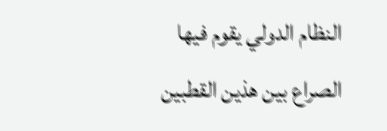النظام الدولي يقوم فيها الصراع بين هذين القطبين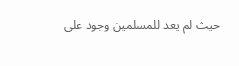حيث لم يعد للمسلمين وجود على